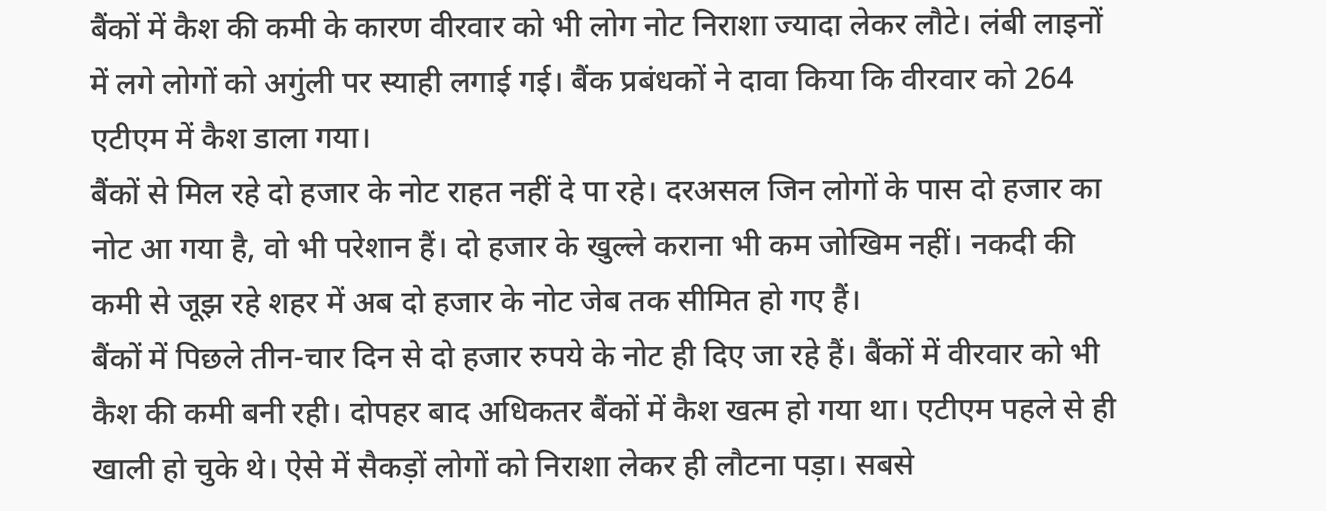बैंकों में कैश की कमी के कारण वीरवार को भी लोग नोट निराशा ज्यादा लेकर लौटे। लंबी लाइनों में लगे लोगों को अगुंली पर स्याही लगाई गई। बैंक प्रबंधकों ने दावा किया कि वीरवार को 264 एटीएम में कैश डाला गया।
बैंकों से मिल रहे दो हजार के नोट राहत नहीं दे पा रहे। दरअसल जिन लोगों के पास दो हजार का नोट आ गया है, वो भी परेशान हैं। दो हजार के खुल्ले कराना भी कम जोखिम नहीं। नकदी की कमी से जूझ रहे शहर में अब दो हजार के नोट जेब तक सीमित हो गए हैं।
बैंकों में पिछले तीन-चार दिन से दो हजार रुपये के नोट ही दिए जा रहे हैं। बैंकों में वीरवार को भी कैश की कमी बनी रही। दोपहर बाद अधिकतर बैंकों में कैश खत्म हो गया था। एटीएम पहले से ही खाली हो चुके थे। ऐसे में सैकड़ों लोगों को निराशा लेकर ही लौटना पड़ा। सबसे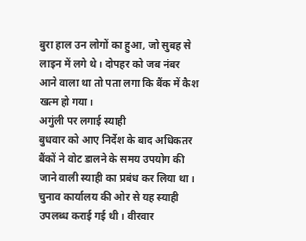बुरा हाल उन लोगों का हुआ, जो सुबह से लाइन में लगे थे। दोपहर को जब नंबर आने वाला था तो पता लगा कि बैंक में कैश खत्म हो गया।
अगुंली पर लगाई स्याही
बुधवार को आए निर्देश के बाद अधिकतर बैंकों ने वोट डालने के समय उपयोग की जाने वाली स्याही का प्रबंध कर लिया था। चुनाव कार्यालय की ओर से यह स्याही उपलब्ध कराई गई थी। वीरवार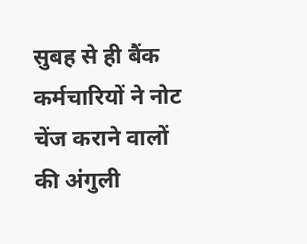सुबह से ही बैंक कर्मचारियों ने नोट चेंज कराने वालों की अंगुली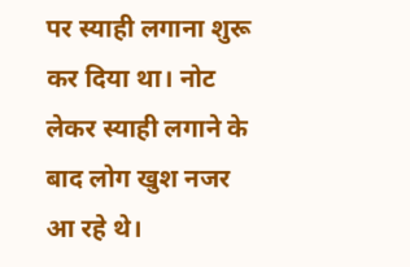पर स्याही लगाना शुरू कर दिया था। नोट लेकर स्याही लगाने के बाद लोग खुश नजर आ रहे थे।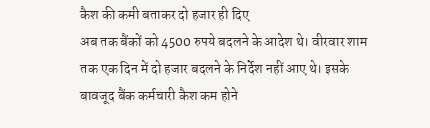कैश की कमी बताकर दो हजार ही दिए
अब तक बैंकों को 4500 रुपये बदलने के आदेश थे। वीरवार शाम तक एक दिन में दो हजार बदलने के निर्देश नहीं आए थे। इसके बावजूद बैंक कर्मचारी कैश कम होने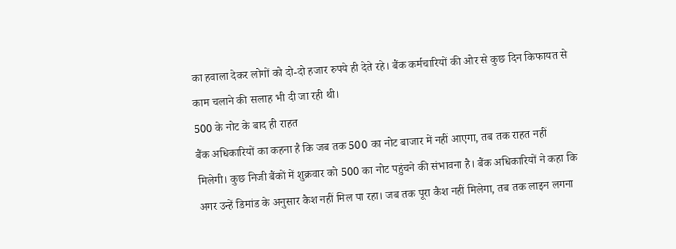का हवाला देकर लोगों को दो-दो हजार रुपये ही देते रहे। बैंक कर्मचारियों की ओर से कुछ दिन किफायत से काम चलाने की सलाह भी दी जा रही थी।
500 के नोट के बाद ही राहत
बैंक अधिकारियों का कहना है कि जब तक 500 का नोट बाजार में नहीं आएगा, तब तक राहत नहीं मिलेगी। कुछ निजी बैंकों में शुक्रवार को 500 का नोट पहुंचने की संभावना है। बैंक अधिकारियों ने कहा कि अगर उन्हें डिमांड के अनुसार कैश नहीं मिल पा रहा। जब तक पूरा कैश नहीं मिलेगा, तब तक लाइन लगना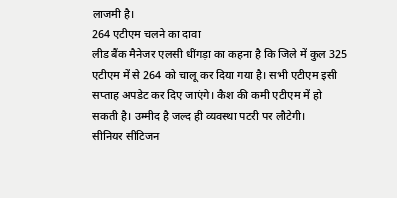लाजमी है।
264 एटीएम चलने का दावा
लीड बैंक मैनेजर एलसी धींगड़ा का कहना है कि जिले में कुल 325 एटीएम में से 264 को चालू कर दिया गया है। सभी एटीएम इसी सप्ताह अपडेट कर दिए जाएंगे। कैश की कमी एटीएम में हो सकती है। उम्मीद है जल्द ही व्यवस्था पटरी पर लौटेगी।
सीनियर सीटिजन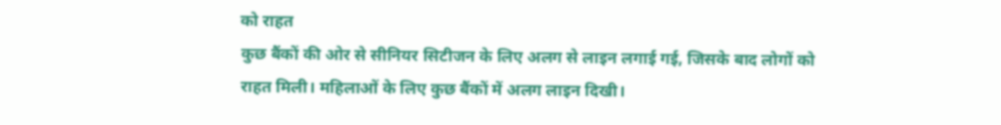को राहत
कुछ बैंकों की ओर से सीनियर सिटीजन के लिए अलग से लाइन लगाई गई, जिसके बाद लोगों को राहत मिली। महिलाओं के लिए कुछ बैंकों में अलग लाइन दिखी।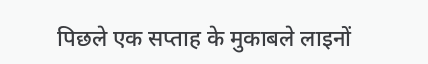पिछले एक सप्ताह के मुकाबले लाइनों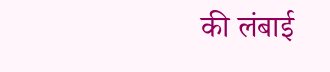की लंबाई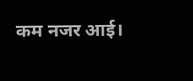कम नजर आई।